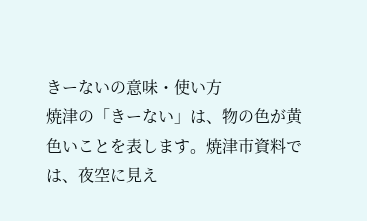きーないの意味・使い方
焼津の「きーない」は、物の色が黄色いことを表します。焼津市資料では、夜空に見え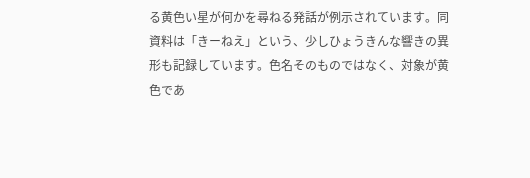る黄色い星が何かを尋ねる発話が例示されています。同資料は「きーねえ」という、少しひょうきんな響きの異形も記録しています。色名そのものではなく、対象が黄色であ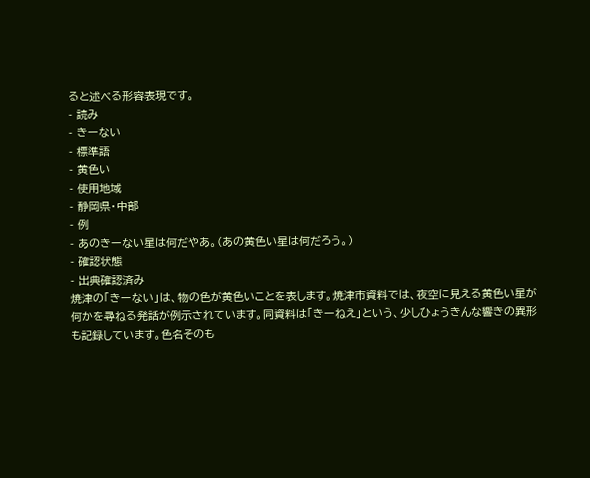ると述べる形容表現です。
- 読み
- きーない
- 標準語
- 黄色い
- 使用地域
- 静岡県・中部
- 例
- あのきーない星は何だやあ。(あの黄色い星は何だろう。)
- 確認状態
- 出典確認済み
焼津の「きーない」は、物の色が黄色いことを表します。焼津市資料では、夜空に見える黄色い星が何かを尋ねる発話が例示されています。同資料は「きーねえ」という、少しひょうきんな響きの異形も記録しています。色名そのも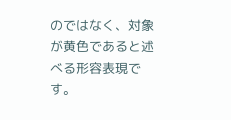のではなく、対象が黄色であると述べる形容表現です。